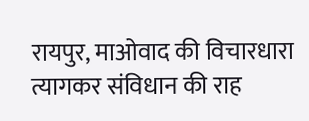रायपुर, माओवाद की विचारधारा त्यागकर संविधान की राह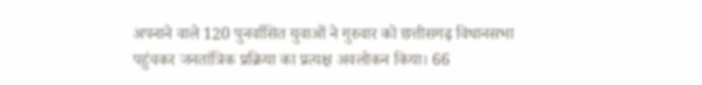अपनाने वाले 120 पुनर्वासित युवाओं ने गुरुवार को छत्तीसगढ़ विधानसभा पहुंचकर जनतांत्रिक प्रक्रिया का प्रत्यक्ष अवलोकन किया। 66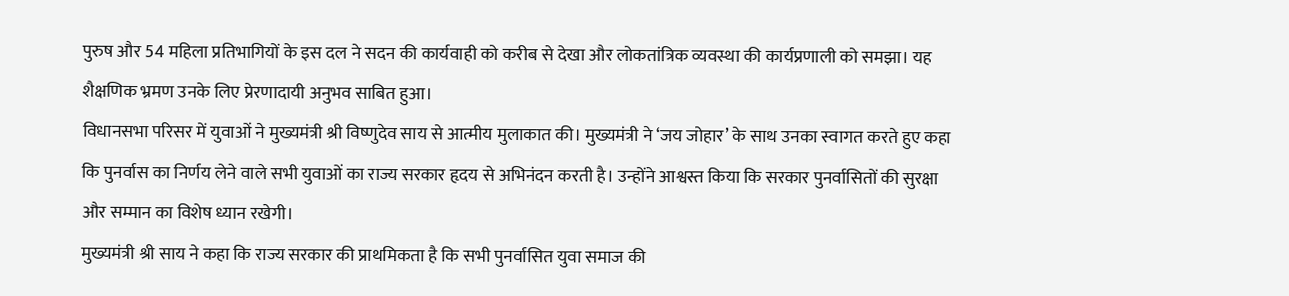पुरुष और 54 महिला प्रतिभागियों के इस दल ने सदन की कार्यवाही को करीब से देखा और लोकतांत्रिक व्यवस्था की कार्यप्रणाली को समझा। यह शैक्षणिक भ्रमण उनके लिए प्रेरणादायी अनुभव साबित हुआ।
विधानसभा परिसर में युवाओं ने मुख्यमंत्री श्री विष्णुदेव साय से आत्मीय मुलाकात की। मुख्यमंत्री ने ‘जय जोहार’ के साथ उनका स्वागत करते हुए कहा कि पुनर्वास का निर्णय लेने वाले सभी युवाओं का राज्य सरकार हृदय से अभिनंदन करती है। उन्होंने आश्वस्त किया कि सरकार पुनर्वासितों की सुरक्षा और सम्मान का विशेष ध्यान रखेगी।
मुख्यमंत्री श्री साय ने कहा कि राज्य सरकार की प्राथमिकता है कि सभी पुनर्वासित युवा समाज की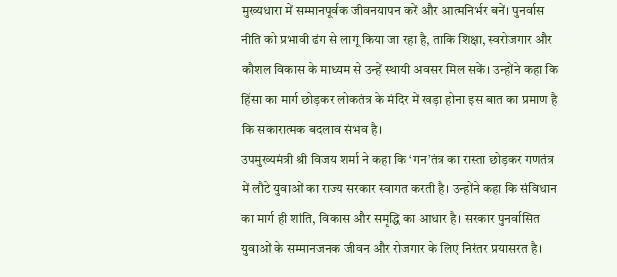मुख्यधारा में सम्मानपूर्वक जीवनयापन करें और आत्मनिर्भर बनें। पुनर्वास नीति को प्रभावी ढंग से लागू किया जा रहा है, ताकि शिक्षा, स्वरोजगार और कौशल विकास के माध्यम से उन्हें स्थायी अवसर मिल सकें। उन्होंने कहा कि हिंसा का मार्ग छोड़कर लोकतंत्र के मंदिर में खड़ा होना इस बात का प्रमाण है कि सकारात्मक बदलाव संभव है।
उपमुख्यमंत्री श्री विजय शर्मा ने कहा कि ‘गन’तंत्र का रास्ता छोड़कर गणतंत्र में लौटे युवाओं का राज्य सरकार स्वागत करती है। उन्होंने कहा कि संविधान का मार्ग ही शांति, विकास और समृद्धि का आधार है। सरकार पुनर्वासित युवाओं के सम्मानजनक जीवन और रोजगार के लिए निरंतर प्रयासरत है।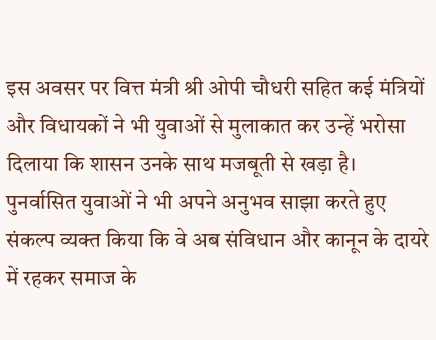इस अवसर पर वित्त मंत्री श्री ओपी चौधरी सहित कई मंत्रियों और विधायकों ने भी युवाओं से मुलाकात कर उन्हें भरोसा दिलाया कि शासन उनके साथ मजबूती से खड़ा है।
पुनर्वासित युवाओं ने भी अपने अनुभव साझा करते हुए संकल्प व्यक्त किया कि वे अब संविधान और कानून के दायरे में रहकर समाज के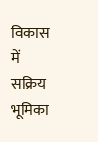विकास में सक्रिय भूमिका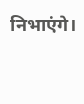निभाएंगे।